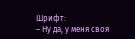Шрифт:
– Ну да, у меня своя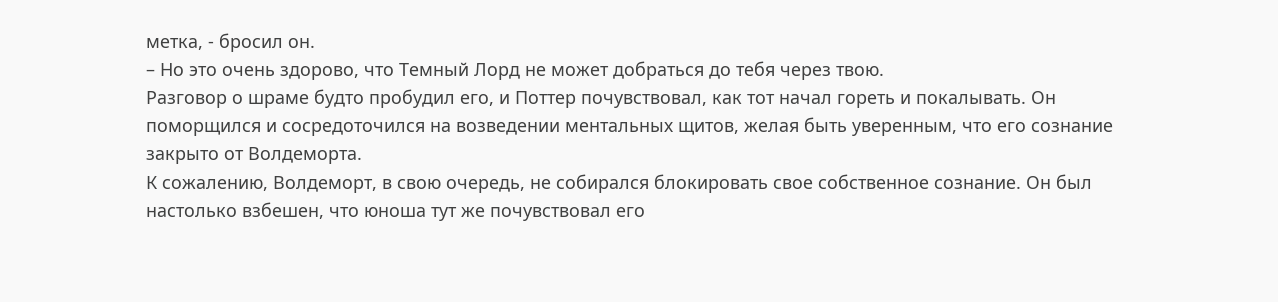метка, - бросил он.
– Но это очень здорово, что Темный Лорд не может добраться до тебя через твою.
Разговор о шраме будто пробудил его, и Поттер почувствовал, как тот начал гореть и покалывать. Он поморщился и сосредоточился на возведении ментальных щитов, желая быть уверенным, что его сознание закрыто от Волдеморта.
К сожалению, Волдеморт, в свою очередь, не собирался блокировать свое собственное сознание. Он был настолько взбешен, что юноша тут же почувствовал его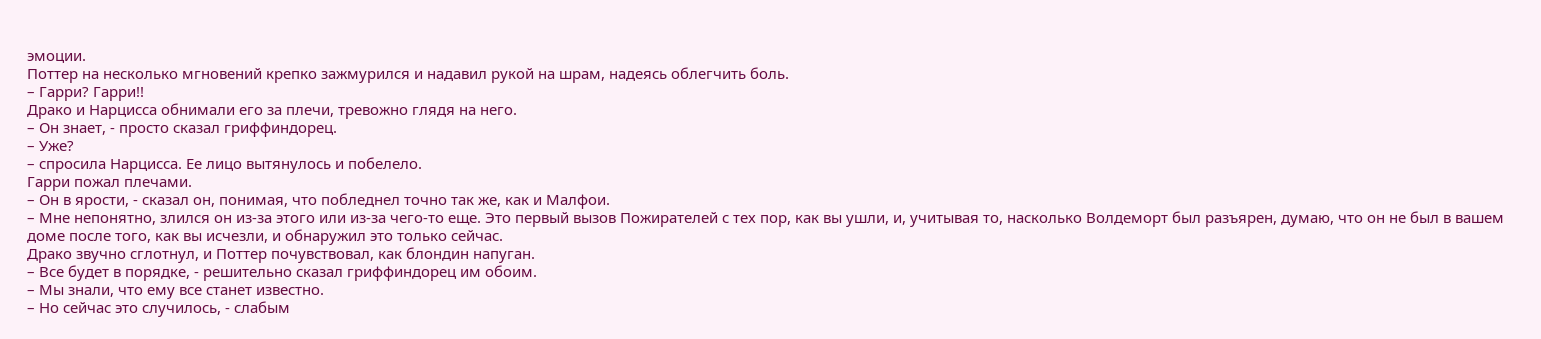эмоции.
Поттер на несколько мгновений крепко зажмурился и надавил рукой на шрам, надеясь облегчить боль.
– Гарри? Гарри!!
Драко и Нарцисса обнимали его за плечи, тревожно глядя на него.
– Он знает, - просто сказал гриффиндорец.
– Уже?
– спросила Нарцисса. Ее лицо вытянулось и побелело.
Гарри пожал плечами.
– Он в ярости, - сказал он, понимая, что побледнел точно так же, как и Малфои.
– Мне непонятно, злился он из-за этого или из-за чего-то еще. Это первый вызов Пожирателей с тех пор, как вы ушли, и, учитывая то, насколько Волдеморт был разъярен, думаю, что он не был в вашем доме после того, как вы исчезли, и обнаружил это только сейчас.
Драко звучно сглотнул, и Поттер почувствовал, как блондин напуган.
– Все будет в порядке, - решительно сказал гриффиндорец им обоим.
– Мы знали, что ему все станет известно.
– Но сейчас это случилось, - слабым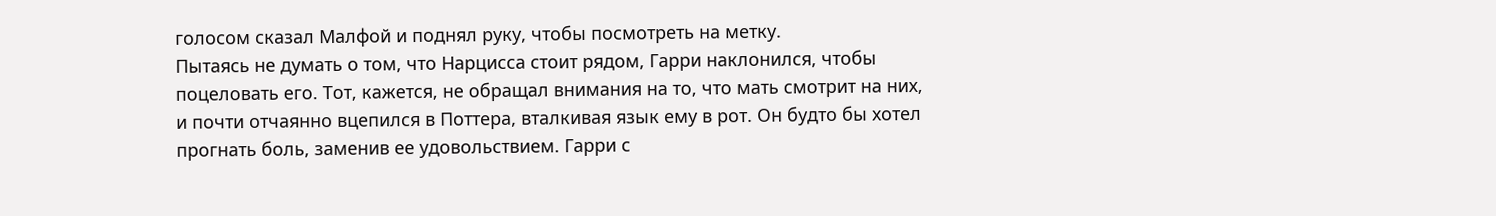голосом сказал Малфой и поднял руку, чтобы посмотреть на метку.
Пытаясь не думать о том, что Нарцисса стоит рядом, Гарри наклонился, чтобы поцеловать его. Тот, кажется, не обращал внимания на то, что мать смотрит на них, и почти отчаянно вцепился в Поттера, вталкивая язык ему в рот. Он будто бы хотел прогнать боль, заменив ее удовольствием. Гарри с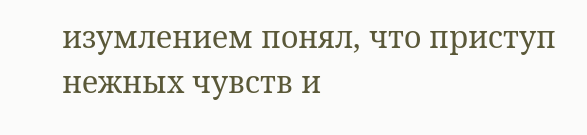изумлением понял, что приступ нежных чувств и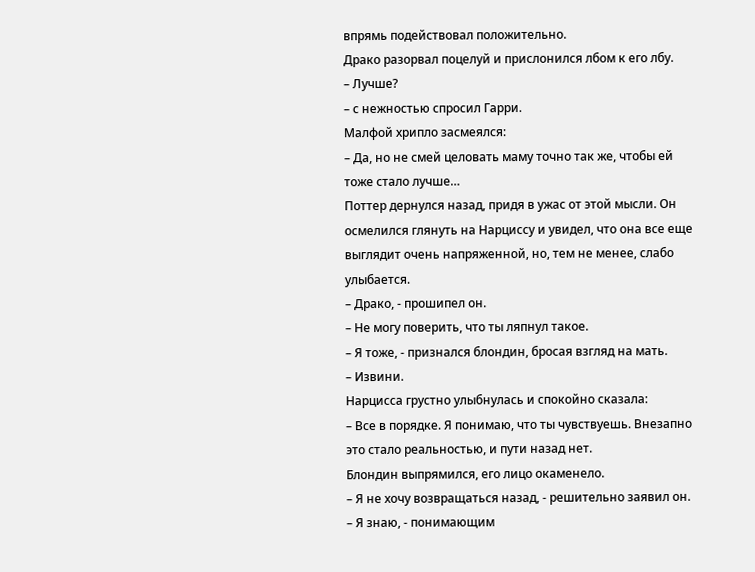впрямь подействовал положительно.
Драко разорвал поцелуй и прислонился лбом к его лбу.
– Лучше?
– с нежностью спросил Гарри.
Малфой хрипло засмеялся:
– Да, но не смей целовать маму точно так же, чтобы ей тоже стало лучше…
Поттер дернулся назад, придя в ужас от этой мысли. Он осмелился глянуть на Нарциссу и увидел, что она все еще выглядит очень напряженной, но, тем не менее, слабо улыбается.
– Драко, - прошипел он.
– Не могу поверить, что ты ляпнул такое.
– Я тоже, - признался блондин, бросая взгляд на мать.
– Извини.
Нарцисса грустно улыбнулась и спокойно сказала:
– Все в порядке. Я понимаю, что ты чувствуешь. Внезапно это стало реальностью, и пути назад нет.
Блондин выпрямился, его лицо окаменело.
– Я не хочу возвращаться назад, - решительно заявил он.
– Я знаю, - понимающим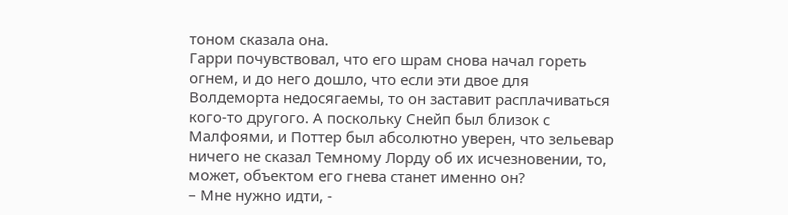тоном сказала она.
Гарри почувствовал, что его шрам снова начал гореть огнем, и до него дошло, что если эти двое для Волдеморта недосягаемы, то он заставит расплачиваться кого-то другого. А поскольку Снейп был близок с Малфоями, и Поттер был абсолютно уверен, что зельевар ничего не сказал Темному Лорду об их исчезновении, то, может, объектом его гнева станет именно он?
– Мне нужно идти, -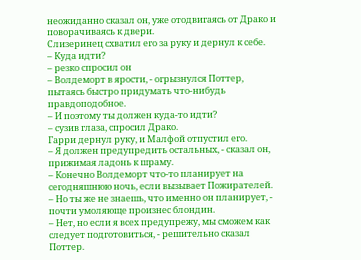неожиданно сказал он, уже отодвигаясь от Драко и поворачиваясь к двери.
Слизеринец схватил его за руку и дернул к себе.
– Куда идти?
– резко спросил он
– Волдеморт в ярости, - огрызнулся Поттер, пытаясь быстро придумать что-нибудь правдоподобное.
– И поэтому ты должен куда-то идти?
– сузив глаза, спросил Драко.
Гарри дернул руку, и Малфой отпустил его.
– Я должен предупредить остальных, - сказал он, прижимая ладонь к шраму.
– Конечно Волдеморт что-то планирует на сегодняшнюю ночь, если вызывает Пожирателей.
– Но ты же не знаешь, что именно он планирует, - почти умоляюще произнес блондин.
– Нет, но если я всех предупрежу, мы сможем как следует подготовиться, - решительно сказал Поттер.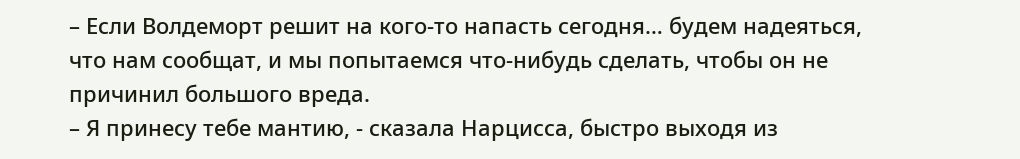– Если Волдеморт решит на кого-то напасть сегодня… будем надеяться, что нам сообщат, и мы попытаемся что-нибудь сделать, чтобы он не причинил большого вреда.
– Я принесу тебе мантию, - сказала Нарцисса, быстро выходя из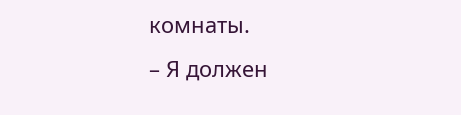комнаты.
– Я должен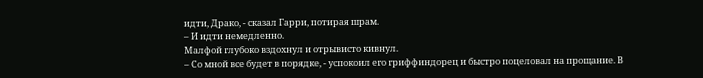идти, Драко, - сказал Гарри, потирая шрам.
– И идти немедленно.
Малфой глубоко вздохнул и отрывисто кивнул.
– Со мной все будет в порядке, - успокоил его гриффиндорец и быстро поцеловал на прощание. В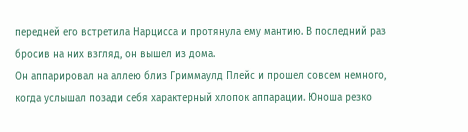передней его встретила Нарцисса и протянула ему мантию. В последний раз бросив на них взгляд, он вышел из дома.
Он аппарировал на аллею близ Гриммаулд Плейс и прошел совсем немного, когда услышал позади себя характерный хлопок аппарации. Юноша резко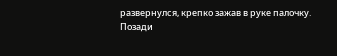развернулся, крепко зажав в руке палочку.
Позади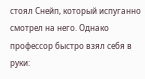стоял Снейп, который испуганно смотрел на него. Однако профессор быстро взял себя в руки: